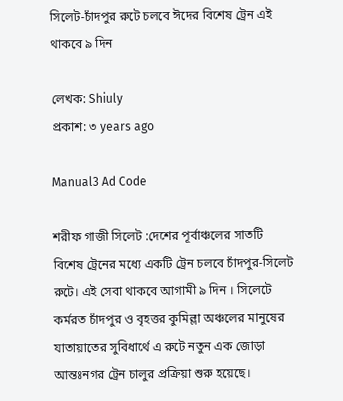সিলেট-চাঁদপুর রুটে চলবে ঈদের বিশেষ ট্রেন এই থাকবে ৯ দিন

লেখক: Shiuly
প্রকাশ: ৩ years ago

Manual3 Ad Code

শরীফ গাজী সিলেট :দেশের পূর্বাঞ্চলের সাতটি বিশেষ ট্রেনের মধ্যে একটি ট্রেন চলবে চাঁদপুর-সিলেট রুটে। এই সেবা থাকবে আগামী ৯ দিন । সিলেটে কর্মরত চাঁদপুর ও বৃহত্তর কুমিল্লা অঞ্চলের মানুষের যাতায়াতের সুবিধার্থে এ রুটে নতুন এক জোড়া আন্তঃনগর ট্রেন চালুর প্রক্রিয়া শুরু হয়েছে।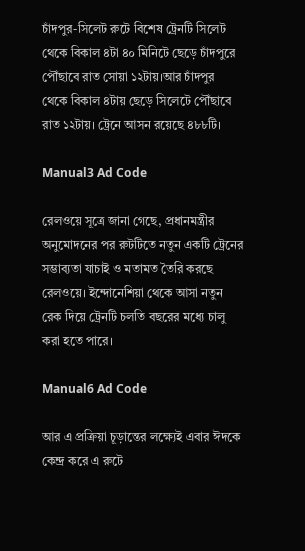চাঁদপুর-সিলেট রুটে বিশেষ ট্রেনটি সিলেট থেকে বিকাল ৪টা ৪০ মিনিটে ছেড়ে চাঁদপুরে পৌঁছাবে রাত সোয়া ১২টায়।আর চাঁদপুর থেকে বিকাল ৪টায় ছেড়ে সিলেটে পৌঁছাবে রাত ১২টায়। ট্রেনে আসন রয়েছে ৪৮৮টি।

Manual3 Ad Code

রেলওয়ে সূত্রে জানা গেছে, প্রধানমন্ত্রীর অনুমোদনের পর রুটটিতে নতুন একটি ট্রেনের সম্ভাব্যতা যাচাই ও মতামত তৈরি করছে রেলওয়ে। ইন্দোনেশিয়া থেকে আসা নতুন রেক দিয়ে ট্রেনটি চলতি বছরের মধ্যে চালু করা হতে পারে।

Manual6 Ad Code

আর এ প্রক্রিয়া চূড়ান্তের লক্ষ্যেই এবার ঈদকে কেন্দ্র করে এ রুটে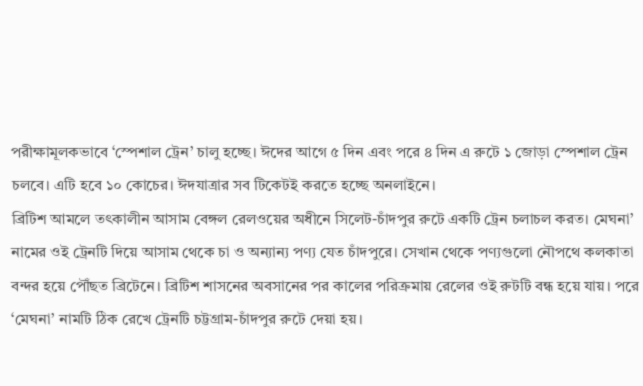পরীক্ষামূলকভাবে ‘স্পেশাল ট্রেন’ চালু হচ্ছে। ঈদের আগে ৫ দিন এবং পরে ৪ দিন এ রুটে ১ জোড়া স্পেশাল ট্রেন চলবে। এটি হবে ১০ কোচের। ঈদযাত্রার সব টিকেটই করতে হচ্ছে অনলাইনে।
ব্রিটিশ আমলে তৎকালীন আসাম বেঙ্গল রেলওয়ের অধীনে সিলেট-চাঁদপুর রুটে একটি ট্রেন চলাচল করত। মেঘনা’ নামের ওই ট্রেনটি দিয়ে আসাম থেকে চা ও অন্যান্য পণ্য যেত চাঁদপুরে। সেখান থেকে পণ্যগুলো নৌপথে কলকাতা বন্দর হয়ে পৌঁছত ব্রিটেনে। ব্রিটিশ শাসনের অবসানের পর কালের পরিক্রমায় রেলের ওই রুটটি বন্ধ হয়ে যায়। পরে ‘মেঘনা’ নামটি ঠিক রেখে ট্রেনটি চট্টগ্রাম-চাঁদপুর রুটে দেয়া হয়।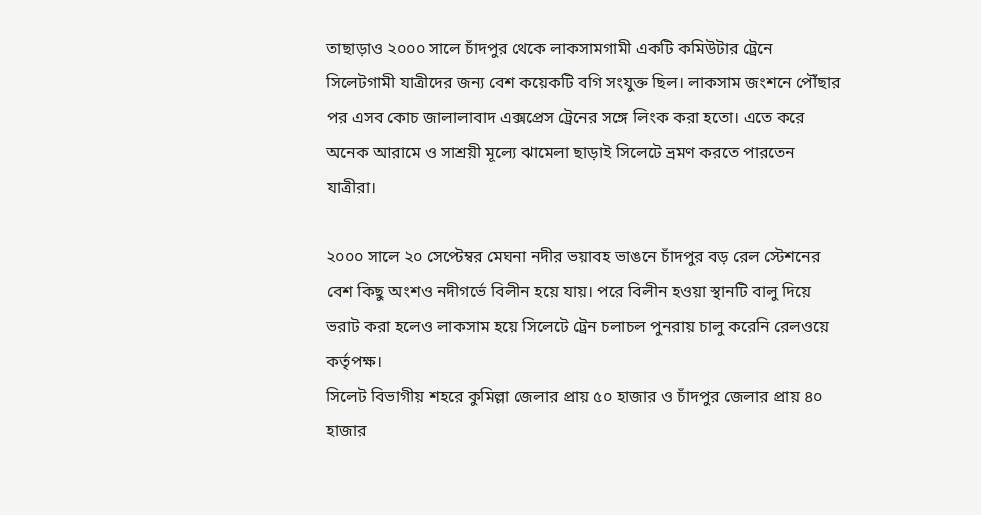তাছাড়াও ২০০০ সালে চাঁদপুর থেকে লাকসামগামী একটি কমিউটার ট্রেনে সিলেটগামী যাত্রীদের জন্য বেশ কয়েকটি বগি সংযুক্ত ছিল। লাকসাম জংশনে পৌঁছার পর এসব কোচ জালালাবাদ এক্সপ্রেস ট্রেনের সঙ্গে লিংক করা হতো। এতে করে অনেক আরামে ও সাশ্রয়ী মূল্যে ঝামেলা ছাড়াই সিলেটে ভ্রমণ করতে পারতেন যাত্রীরা।

২০০০ সালে ২০ সেপ্টেম্বর মেঘনা নদীর ভয়াবহ ভাঙনে চাঁদপুর বড় রেল স্টেশনের বেশ কিছু অংশও নদীগর্ভে বিলীন হয়ে যায়। পরে বিলীন হওয়া স্থানটি বালু দিয়ে ভরাট করা হলেও লাকসাম হয়ে সিলেটে ট্রেন চলাচল পুনরায় চালু করেনি রেলওয়ে কর্তৃপক্ষ।
সিলেট বিভাগীয় শহরে কুমিল্লা জেলার প্রায় ৫০ হাজার ও চাঁদপুর জেলার প্রায় ৪০ হাজার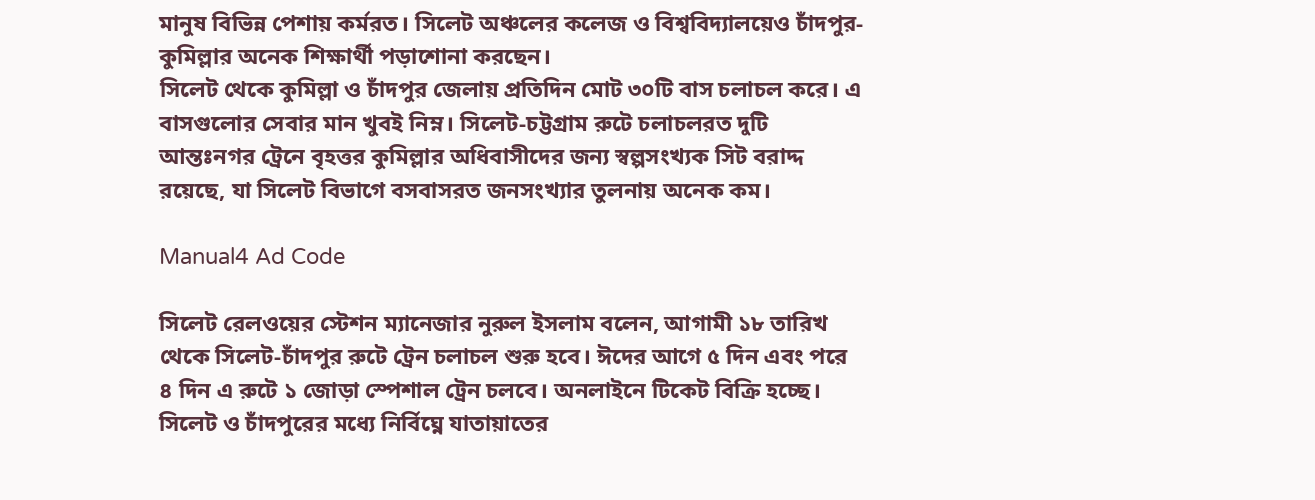মানুষ বিভিন্ন পেশায় কর্মরত। সিলেট অঞ্চলের কলেজ ও বিশ্ববিদ্যালয়েও চাঁদপুর-কুমিল্লার অনেক শিক্ষার্থী পড়াশোনা করছেন।
সিলেট থেকে কুমিল্লা ও চাঁদপুর জেলায় প্রতিদিন মোট ৩০টি বাস চলাচল করে। এ বাসগুলোর সেবার মান খুবই নিম্ন। সিলেট-চট্টগ্রাম রুটে চলাচলরত দুটি আন্তঃনগর ট্রেনে বৃহত্তর কুমিল্লার অধিবাসীদের জন্য স্বল্পসংখ্যক সিট বরাদ্দ রয়েছে, যা সিলেট বিভাগে বসবাসরত জনসংখ্যার তুলনায় অনেক কম।

Manual4 Ad Code

সিলেট রেলওয়ের স্টেশন ম্যানেজার নুরুল ইসলাম বলেন, আগামী ১৮ তারিখ থেকে সিলেট-চাঁদপুর রুটে ট্রেন চলাচল শুরু হবে। ঈদের আগে ৫ দিন এবং পরে ৪ দিন এ রুটে ১ জোড়া স্পেশাল ট্রেন চলবে। অনলাইনে টিকেট বিক্রি হচ্ছে। সিলেট ও চাঁদপুরের মধ্যে নির্বিঘ্নে যাতায়াতের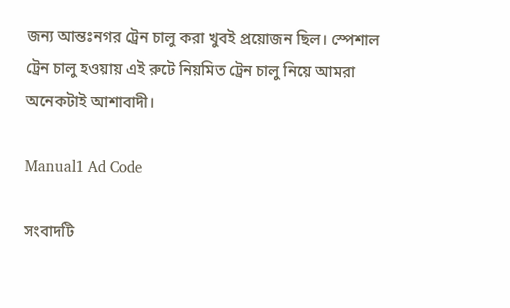জন্য আন্তঃনগর ট্রেন চালু করা খুবই প্রয়োজন ছিল। স্পেশাল ট্রেন চালু হওয়ায় এই রুটে নিয়মিত ট্রেন চালু নিয়ে আমরা অনেকটাই আশাবাদী।

Manual1 Ad Code

সংবাদটি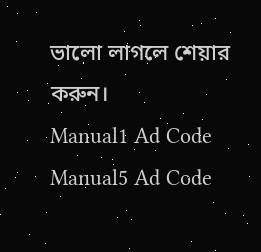ভালো লাগলে শেয়ার করুন।
Manual1 Ad Code
Manual5 Ad Code